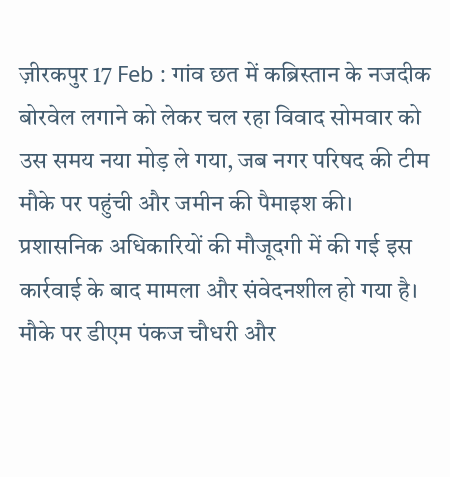ज़ीरकपुर 17 Feb : गांव छत में कब्रिस्तान के नजदीक बोरवेल लगाने को लेकर चल रहा विवाद सोमवार को उस समय नया मोड़ ले गया, जब नगर परिषद की टीम मौके पर पहुंची और जमीन की पैमाइश की। प्रशासनिक अधिकारियों की मौजूदगी में की गई इस कार्रवाई के बाद मामला और संवेदनशील हो गया है।
मौके पर डीएम पंकज चौधरी और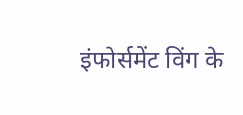इंफोर्समेंट विंग के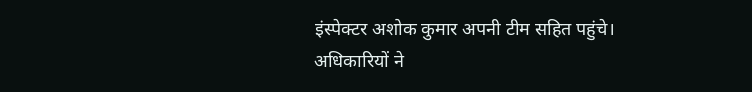इंस्पेक्टर अशोक कुमार अपनी टीम सहित पहुंचे। अधिकारियों ने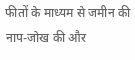फीतों के माध्यम से जमीन की नाप-जोख की और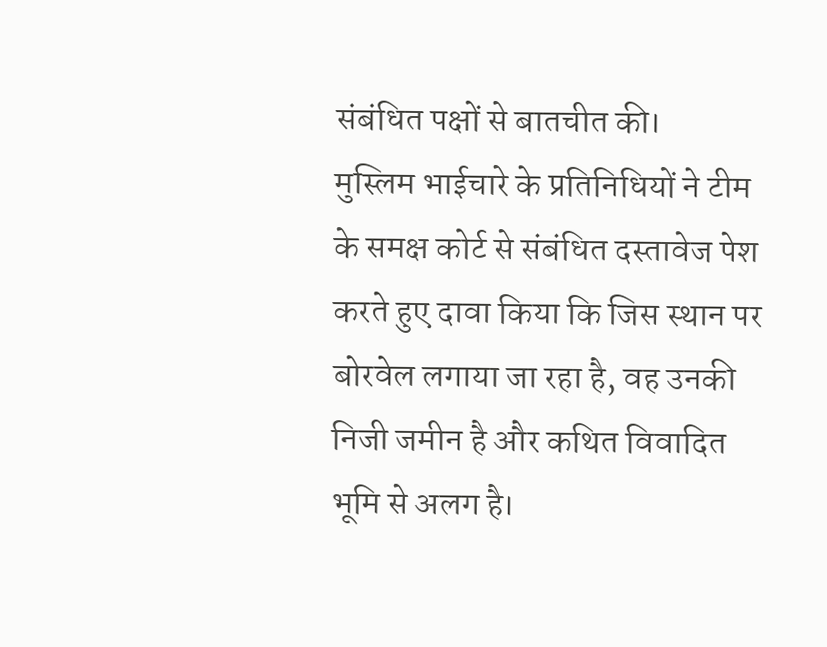संबंधित पक्षों से बातचीत की।
मुस्लिम भाईचारे के प्रतिनिधियों ने टीम के समक्ष कोर्ट से संबंधित दस्तावेज पेश करते हुए दावा किया कि जिस स्थान पर बोरवेल लगाया जा रहा है, वह उनकी निजी जमीन है और कथित विवादित भूमि से अलग है।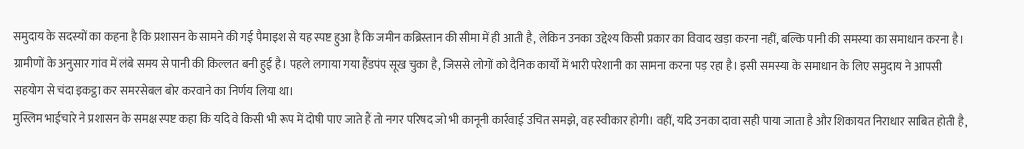समुदाय के सदस्यों का कहना है कि प्रशासन के सामने की गई पैमाइश से यह स्पष्ट हुआ है कि जमीन कब्रिस्तान की सीमा में ही आती है, लेकिन उनका उद्देश्य किसी प्रकार का विवाद खड़ा करना नहीं, बल्कि पानी की समस्या का समाधान करना है।
ग्रामीणों के अनुसार गांव में लंबे समय से पानी की किल्लत बनी हुई है। पहले लगाया गया हैंडपंप सूख चुका है, जिससे लोगों को दैनिक कार्यों में भारी परेशानी का सामना करना पड़ रहा है। इसी समस्या के समाधान के लिए समुदाय ने आपसी सहयोग से चंदा इकट्ठा कर समरसेबल बोर करवाने का निर्णय लिया था।
मुस्लिम भाईचारे ने प्रशासन के समक्ष स्पष्ट कहा कि यदि वे किसी भी रूप में दोषी पाए जाते हैं तो नगर परिषद जो भी कानूनी कार्रवाई उचित समझे, वह स्वीकार होगी। वहीं, यदि उनका दावा सही पाया जाता है और शिकायत निराधार साबित होती है,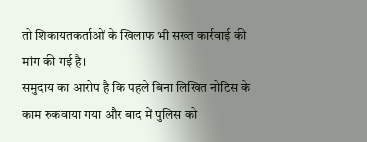तो शिकायतकर्ताओं के खिलाफ भी सख्त कार्रवाई की मांग की गई है।
समुदाय का आरोप है कि पहले बिना लिखित नोटिस के काम रुकवाया गया और बाद में पुलिस को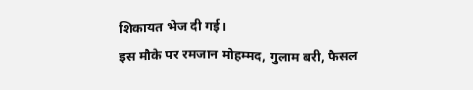शिकायत भेज दी गई।
इस मौके पर रमजान मोहम्मद, गुलाम बरी, फैसल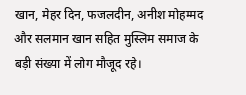खान, मेहर दिन, फजलदीन, अनीश मोहम्मद और सलमान खान सहित मुस्लिम समाज के बड़ी संख्या में लोग मौजूद रहे।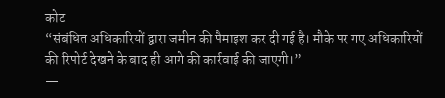कोट
“संबंधित अधिकारियों द्वारा जमीन की पैमाइश कर दी गई है। मौके पर गए अधिकारियों की रिपोर्ट देखने के बाद ही आगे की कार्रवाई की जाएगी।”
—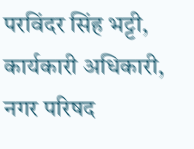परविंदर सिंह भट्टी, कार्यकारी अधिकारी, नगर परिषद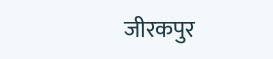जीरकपुर